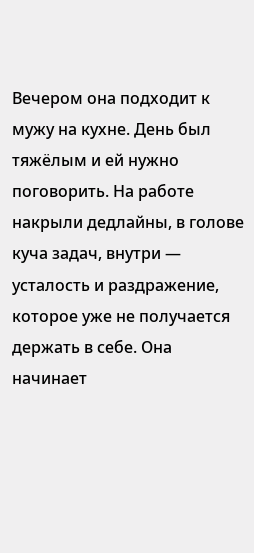Вечером она подходит к мужу на кухне. День был тяжёлым и ей нужно поговорить. На работе накрыли дедлайны, в голове куча задач, внутри — усталость и раздражение, которое уже не получается держать в себе. Она начинает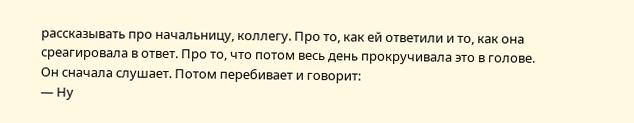рассказывать про начальницу, коллегу. Про то, как ей ответили и то, как она среагировала в ответ. Про то, что потом весь день прокручивала это в голове.
Он сначала слушает. Потом перебивает и говорит:
— Ну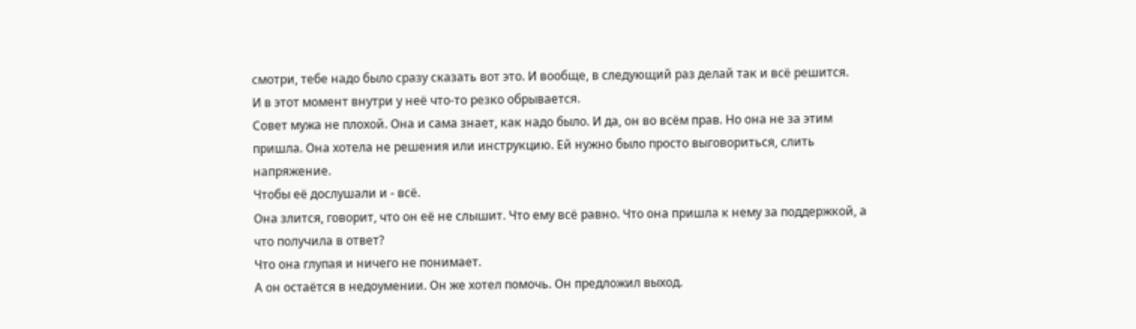смотри, тебе надо было сразу сказать вот это. И вообще, в следующий раз делай так и всё решится.
И в этот момент внутри у неё что-то резко обрывается.
Совет мужа не плохой. Она и сама знает, как надо было. И да, он во всём прав. Но она не за этим пришла. Она хотела не решения или инструкцию. Ей нужно было просто выговориться, слить напряжение.
Чтобы её дослушали и - всё.
Она злится, говорит, что он её не слышит. Что ему всё равно. Что она пришла к нему за поддержкой, а что получила в ответ?
Что она глупая и ничего не понимает.
А он остаётся в недоумении. Он же хотел помочь. Он предложил выход.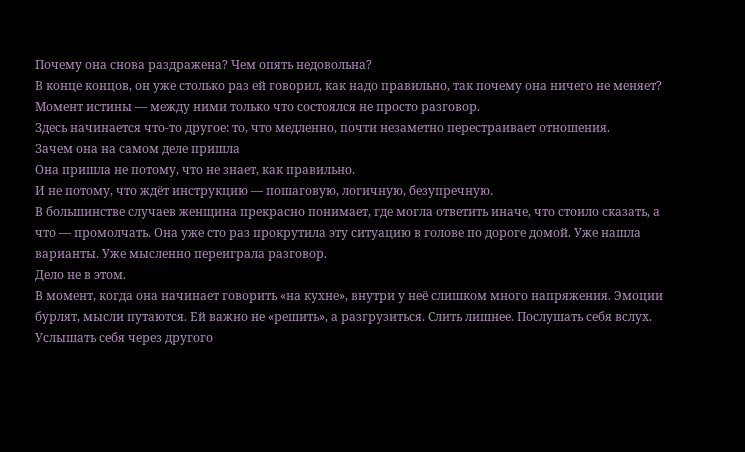Почему она снова раздражена? Чем опять недовольна?
В конце концов, он уже столько раз ей говорил, как надо правильно, так почему она ничего не меняет?
Момент истины — между ними только что состоялся не просто разговор.
Здесь начинается что-то другое: то, что медленно, почти незаметно перестраивает отношения.
Зачем она на самом деле пришла
Она пришла не потому, что не знает, как правильно.
И не потому, что ждёт инструкцию — пошаговую, логичную, безупречную.
В большинстве случаев женщина прекрасно понимает, где могла ответить иначе, что стоило сказать, а что — промолчать. Она уже сто раз прокрутила эту ситуацию в голове по дороге домой. Уже нашла варианты. Уже мысленно переиграла разговор.
Дело не в этом.
В момент, когда она начинает говорить «на кухне», внутри у неё слишком много напряжения. Эмоции бурлят, мысли путаются. Ей важно не «решить», а разгрузиться. Слить лишнее. Послушать себя вслух. Услышать себя через другого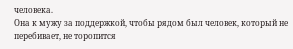человека.
Она к мужу за поддержкой, чтобы рядом был человек, который не перебивает, не торопится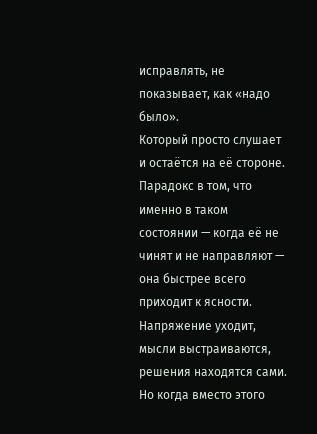исправлять, не показывает, как «надо было».
Который просто слушает и остаётся на её стороне.
Парадокс в том, что именно в таком состоянии — когда её не чинят и не направляют — она быстрее всего приходит к ясности. Напряжение уходит, мысли выстраиваются, решения находятся сами.
Но когда вместо этого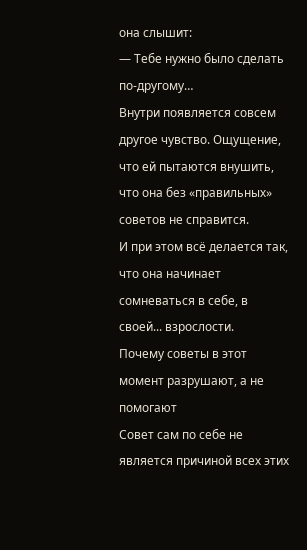она слышит:
— Тебе нужно было сделать по-другому…
Внутри появляется совсем другое чувство. Ощущение, что ей пытаются внушить, что она без «правильных» советов не справится.
И при этом всё делается так, что она начинает сомневаться в себе, в своей... взрослости.
Почему советы в этот момент разрушают, а не помогают
Совет сам по себе не является причиной всех этих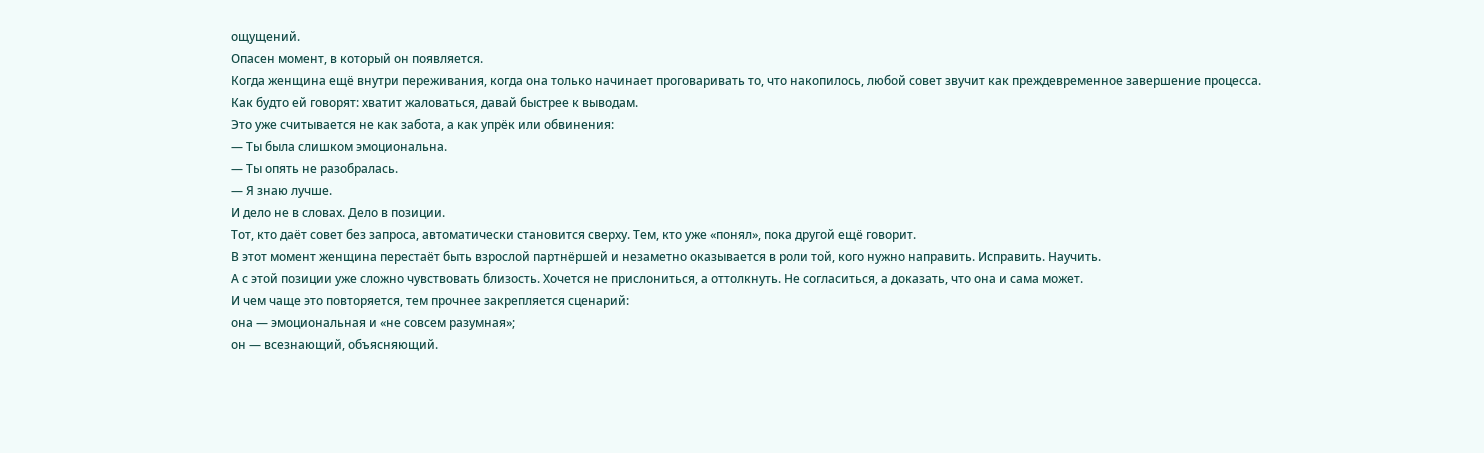ощущений.
Опасен момент, в который он появляется.
Когда женщина ещё внутри переживания, когда она только начинает проговаривать то, что накопилось, любой совет звучит как преждевременное завершение процесса.
Как будто ей говорят: хватит жаловаться, давай быстрее к выводам.
Это уже считывается не как забота, а как упрёк или обвинения:
— Ты была слишком эмоциональна.
— Ты опять не разобралась.
— Я знаю лучше.
И дело не в словах. Дело в позиции.
Тот, кто даёт совет без запроса, автоматически становится сверху. Тем, кто уже «понял», пока другой ещё говорит.
В этот момент женщина перестаёт быть взрослой партнёршей и незаметно оказывается в роли той, кого нужно направить. Исправить. Научить.
А с этой позиции уже сложно чувствовать близость. Хочется не прислониться, а оттолкнуть. Не согласиться, а доказать, что она и сама может.
И чем чаще это повторяется, тем прочнее закрепляется сценарий:
она — эмоциональная и «не совсем разумная»;
он — всезнающий, объясняющий.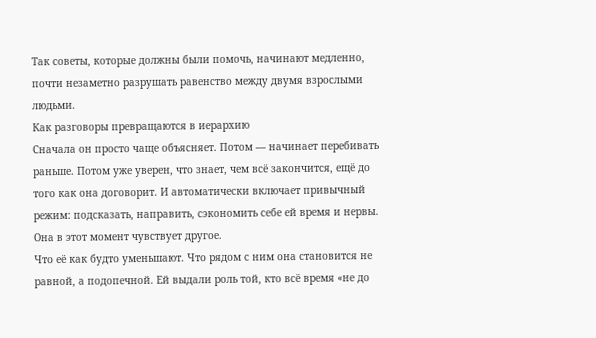Так советы, которые должны были помочь, начинают медленно, почти незаметно разрушать равенство между двумя взрослыми людьми.
Как разговоры превращаются в иерархию
Сначала он просто чаще объясняет. Потом — начинает перебивать раньше. Потом уже уверен, что знает, чем всё закончится, ещё до того как она договорит. И автоматически включает привычный режим: подсказать, направить, сэкономить себе ей время и нервы.
Она в этот момент чувствует другое.
Что её как будто уменьшают. Что рядом с ним она становится не равной, а подопечной. Ей выдали роль той, кто всё время «не до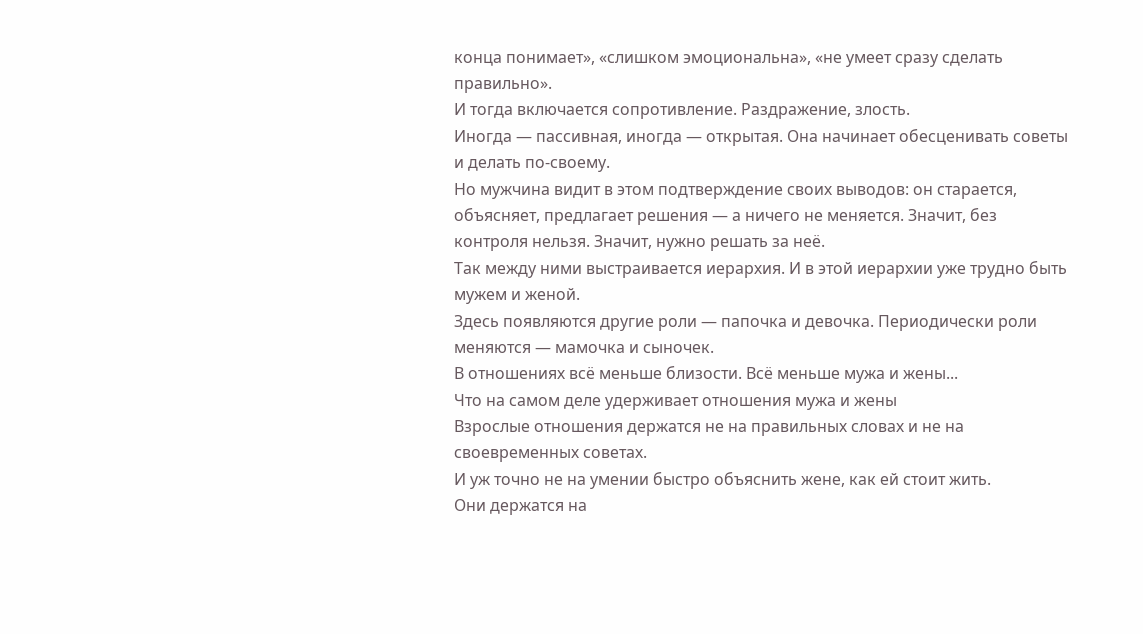конца понимает», «слишком эмоциональна», «не умеет сразу сделать правильно».
И тогда включается сопротивление. Раздражение, злость.
Иногда — пассивная, иногда — открытая. Она начинает обесценивать советы и делать по-своему.
Но мужчина видит в этом подтверждение своих выводов: он старается, объясняет, предлагает решения — а ничего не меняется. Значит, без контроля нельзя. Значит, нужно решать за неё.
Так между ними выстраивается иерархия. И в этой иерархии уже трудно быть мужем и женой.
Здесь появляются другие роли — папочка и девочка. Периодически роли меняются — мамочка и сыночек.
В отношениях всё меньше близости. Всё меньше мужа и жены...
Что на самом деле удерживает отношения мужа и жены
Взрослые отношения держатся не на правильных словах и не на своевременных советах.
И уж точно не на умении быстро объяснить жене, как ей стоит жить.
Они держатся на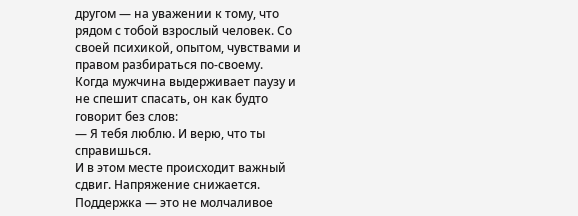другом — на уважении к тому, что рядом с тобой взрослый человек. Со своей психикой, опытом, чувствами и правом разбираться по-своему.
Когда мужчина выдерживает паузу и не спешит спасать, он как будто говорит без слов:
— Я тебя люблю. И верю, что ты справишься.
И в этом месте происходит важный сдвиг. Напряжение снижается.
Поддержка — это не молчаливое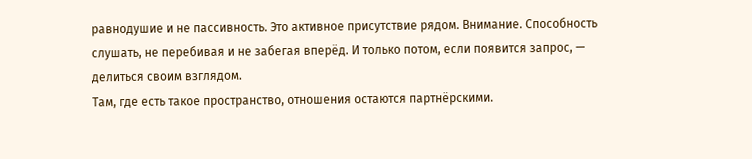равнодушие и не пассивность. Это активное присутствие рядом. Внимание. Способность слушать, не перебивая и не забегая вперёд. И только потом, если появится запрос, — делиться своим взглядом.
Там, где есть такое пространство, отношения остаются партнёрскими.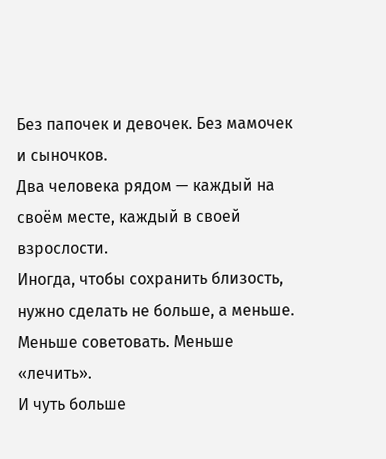Без папочек и девочек. Без мамочек и сыночков.
Два человека рядом — каждый на своём месте, каждый в своей взрослости.
Иногда, чтобы сохранить близость, нужно сделать не больше, а меньше.
Меньше советовать. Меньше «лечить».
И чуть больше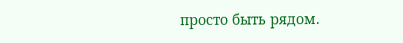просто быть рядом.